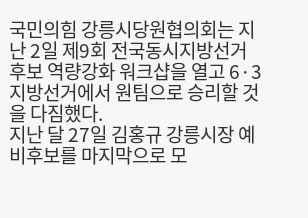국민의힘 강릉시당원협의회는 지난 2일 제9회 전국동시지방선거 후보 역량강화 워크샵을 열고 6·3 지방선거에서 원팀으로 승리할 것을 다짐했다.
지난 달 27일 김홍규 강릉시장 예비후보를 마지막으로 모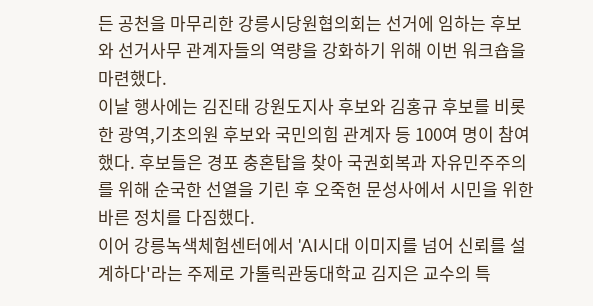든 공천을 마무리한 강릉시당원협의회는 선거에 임하는 후보와 선거사무 관계자들의 역량을 강화하기 위해 이번 워크숍을 마련했다.
이날 행사에는 김진태 강원도지사 후보와 김홍규 후보를 비롯한 광역,기초의원 후보와 국민의힘 관계자 등 100여 명이 참여했다. 후보들은 경포 충혼탑을 찾아 국권회복과 자유민주주의를 위해 순국한 선열을 기린 후 오죽헌 문성사에서 시민을 위한 바른 정치를 다짐했다.
이어 강릉녹색체험센터에서 'AI시대 이미지를 넘어 신뢰를 설계하다'라는 주제로 가톨릭관동대학교 김지은 교수의 특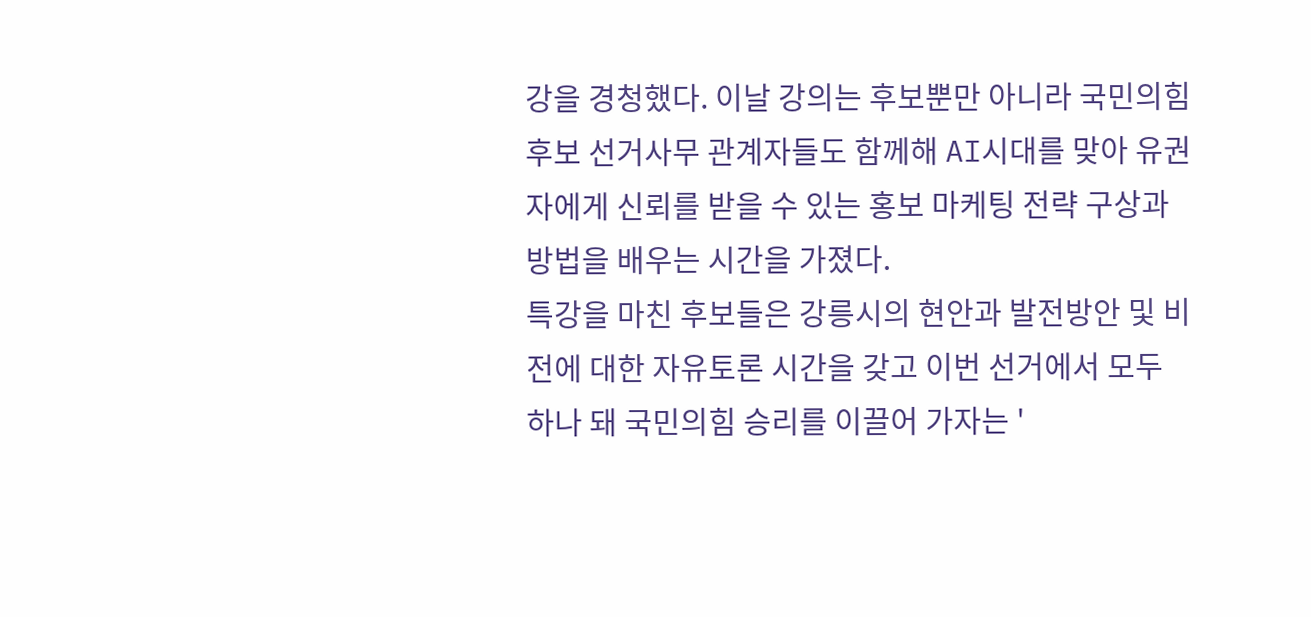강을 경청했다. 이날 강의는 후보뿐만 아니라 국민의힘 후보 선거사무 관계자들도 함께해 AI시대를 맞아 유권자에게 신뢰를 받을 수 있는 홍보 마케팅 전략 구상과 방법을 배우는 시간을 가졌다.
특강을 마친 후보들은 강릉시의 현안과 발전방안 및 비전에 대한 자유토론 시간을 갖고 이번 선거에서 모두 하나 돼 국민의힘 승리를 이끌어 가자는 '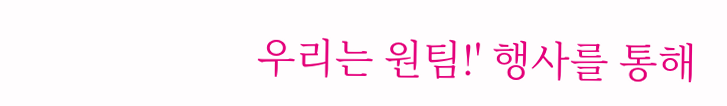우리는 원팀!' 행사를 통해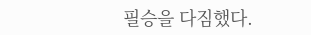필승을 다짐했다.